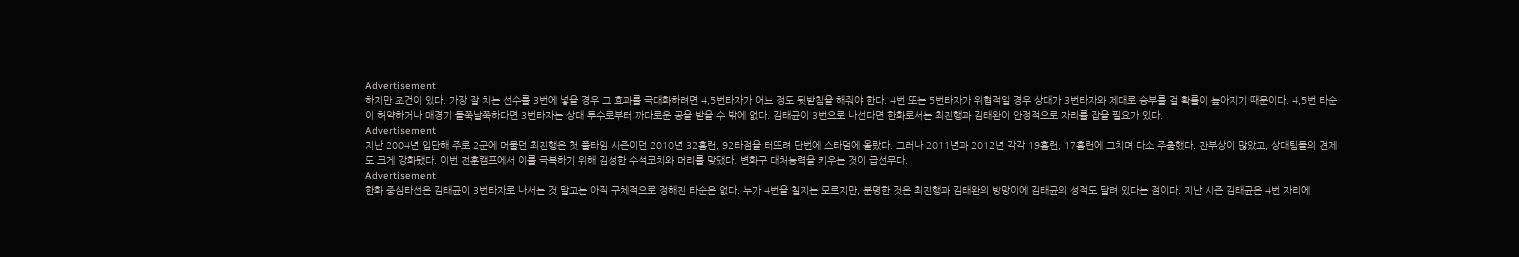Advertisement
하지만 조건이 있다. 가장 잘 치는 선수를 3번에 넣을 경우 그 효과를 극대화하려면 4,5번타자가 어느 정도 뒷받침을 해줘야 한다. 4번 또는 5번타자가 위협적일 경우 상대가 3번타자와 제대로 승부를 걸 확률이 높아지기 때문이다. 4,5번 타순이 허약하거나 매경기 들쭉날쭉하다면 3번타자는 상대 투수로부터 까다로운 공을 받을 수 밖에 없다. 김태균이 3번으로 나선다면 한화로서는 최진행과 김태완이 안정적으로 자리를 잡을 필요가 있다.
Advertisement
지난 2004년 입단해 주로 2군에 머물던 최진행은 첫 풀타임 시즌이던 2010년 32홈런, 92타점을 터뜨려 단번에 스타덤에 올랐다. 그러나 2011년과 2012년 각각 19홈런, 17홈런에 그치며 다소 주춤했다. 잔부상이 많았고, 상대팀들의 견제도 크게 강화됐다. 이번 전훈캠프에서 이를 극복하기 위해 김성한 수석코치와 머리를 맞댔다. 변화구 대처능력을 키우는 것이 급선무다.
Advertisement
한화 중심타선은 김태균이 3번타자로 나서는 것 말고는 아직 구체적으로 정해진 타순은 없다. 누가 4번을 칠지는 모르지만, 분명한 것은 최진행과 김태완의 방망이에 김태균의 성적도 달려 있다는 점이다. 지난 시즌 김태균은 4번 자리에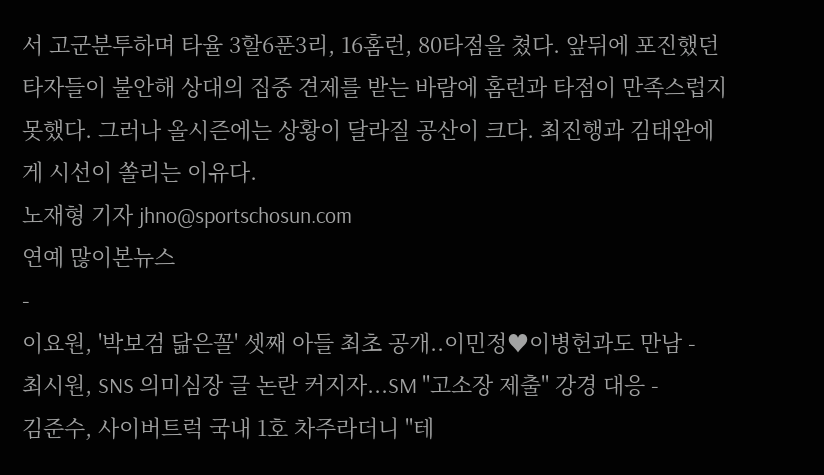서 고군분투하며 타율 3할6푼3리, 16홈런, 80타점을 쳤다. 앞뒤에 포진했던 타자들이 불안해 상대의 집중 견제를 받는 바람에 홈런과 타점이 만족스럽지 못했다. 그러나 올시즌에는 상황이 달라질 공산이 크다. 최진행과 김태완에게 시선이 쏠리는 이유다.
노재형 기자 jhno@sportschosun.com
연예 많이본뉴스
-
이요원, '박보검 닮은꼴' 셋째 아들 최초 공개..이민정♥이병헌과도 만남 -
최시원, SNS 의미심장 글 논란 커지자...SM "고소장 제출" 강경 대응 -
김준수, 사이버트럭 국내 1호 차주라더니 "테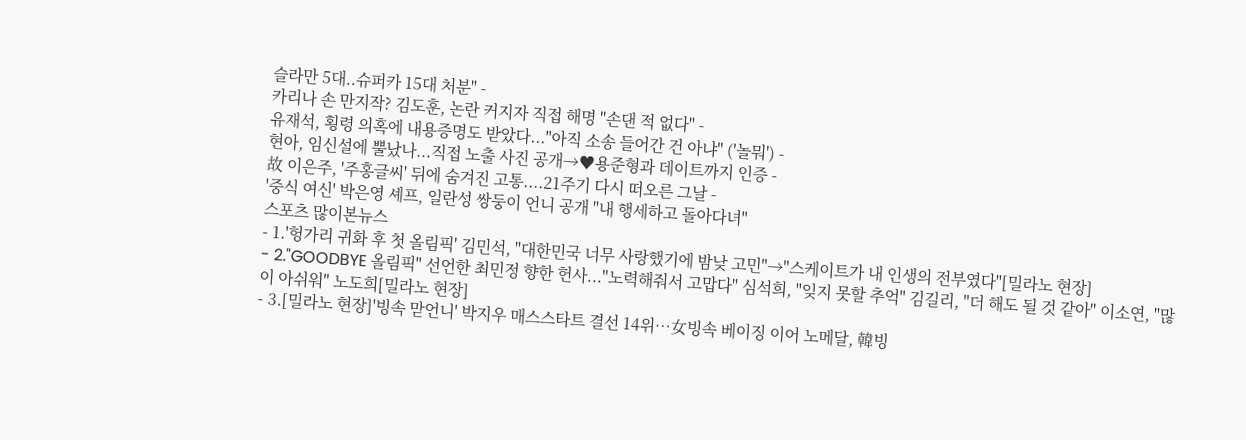슬라만 5대..슈퍼카 15대 처분" -
카리나 손 만지작? 김도훈, 논란 커지자 직접 해명 "손댄 적 없다" -
유재석, 횡령 의혹에 내용증명도 받았다..."아직 소송 들어간 건 아냐" ('놀뭐') -
현아, 임신설에 뿔났나...직접 노출 사진 공개→♥용준형과 데이트까지 인증 -
故 이은주, '주홍글씨' 뒤에 숨겨진 고통....21주기 다시 떠오른 그날 -
'중식 여신' 박은영 셰프, 일란성 쌍둥이 언니 공개 "내 행세하고 돌아다녀"
스포츠 많이본뉴스
- 1.'헝가리 귀화 후 첫 올림픽' 김민석, "대한민국 너무 사랑했기에 밤낮 고민"→"스케이트가 내 인생의 전부였다"[밀라노 현장]
- 2."GOODBYE 올림픽" 선언한 최민정 향한 헌사..."노력해줘서 고맙다" 심석희, "잊지 못할 추억" 김길리, "더 해도 될 것 같아" 이소연, "많이 아쉬워" 노도희[밀라노 현장]
- 3.[밀라노 현장]'빙속 맏언니' 박지우 매스스타트 결선 14위…女빙속 베이징 이어 노메달, 韓빙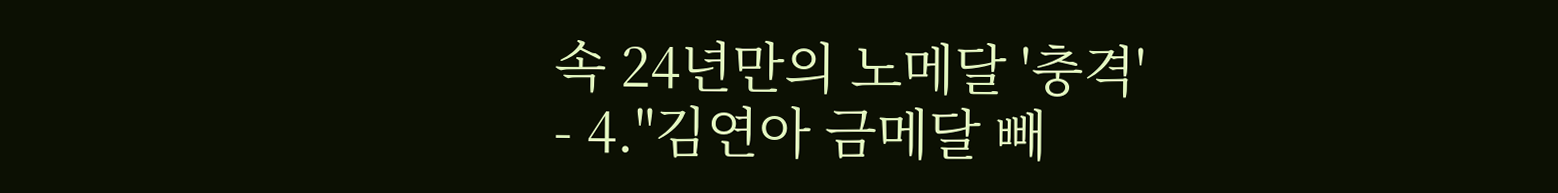속 24년만의 노메달 '충격'
- 4."김연아 금메달 빼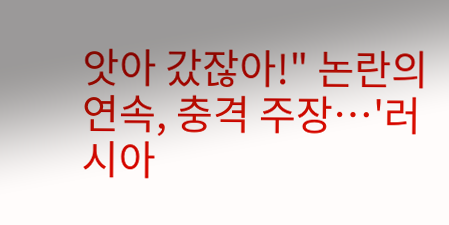앗아 갔잖아!" 논란의 연속, 충격 주장…'러시아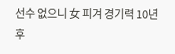선수 없으니 女 피겨 경기력 10년 후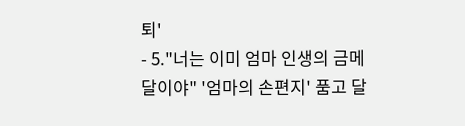퇴'
- 5."너는 이미 엄마 인생의 금메달이야" '엄마의 손편지' 품고 달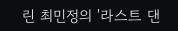린 최민정의 '라스트 댄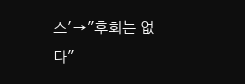스'→"후회는 없다"